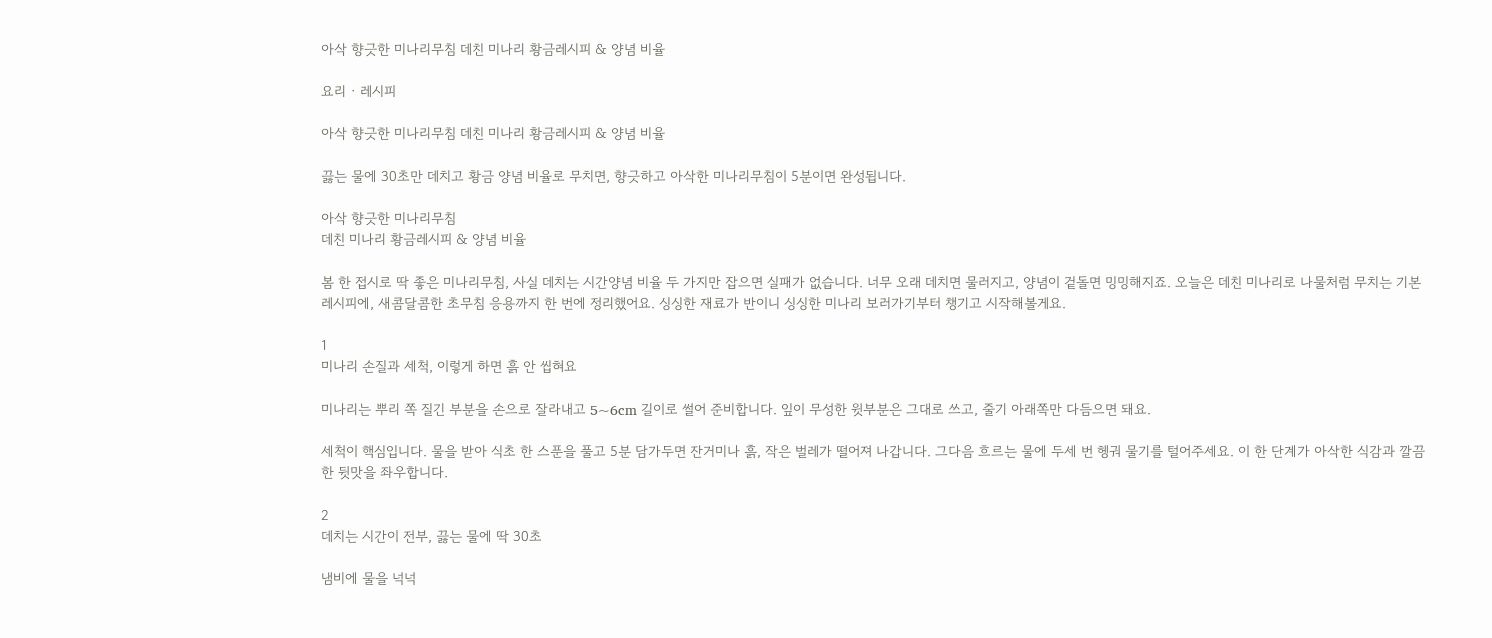아삭 향긋한 미나리무침 데친 미나리 황금레시피 & 양념 비율

요리 · 레시피

아삭 향긋한 미나리무침 데친 미나리 황금레시피 & 양념 비율

끓는 물에 30초만 데치고 황금 양념 비율로 무치면, 향긋하고 아삭한 미나리무침이 5분이면 완성됩니다.

아삭 향긋한 미나리무침
데친 미나리 황금레시피 & 양념 비율

봄 한 접시로 딱 좋은 미나리무침, 사실 데치는 시간양념 비율 두 가지만 잡으면 실패가 없습니다. 너무 오래 데치면 물러지고, 양념이 겉돌면 밍밍해지죠. 오늘은 데친 미나리로 나물처럼 무치는 기본 레시피에, 새콤달콤한 초무침 응용까지 한 번에 정리했어요. 싱싱한 재료가 반이니 싱싱한 미나리 보러가기부터 챙기고 시작해볼게요.

1
미나리 손질과 세척, 이렇게 하면 흙 안 씹혀요

미나리는 뿌리 쪽 질긴 부분을 손으로 잘라내고 5~6cm 길이로 썰어 준비합니다. 잎이 무성한 윗부분은 그대로 쓰고, 줄기 아래쪽만 다듬으면 돼요.

세척이 핵심입니다. 물을 받아 식초 한 스푼을 풀고 5분 담가두면 잔거미나 흙, 작은 벌레가 떨어져 나갑니다. 그다음 흐르는 물에 두세 번 헹궈 물기를 털어주세요. 이 한 단계가 아삭한 식감과 깔끔한 뒷맛을 좌우합니다.

2
데치는 시간이 전부, 끓는 물에 딱 30초

냄비에 물을 넉넉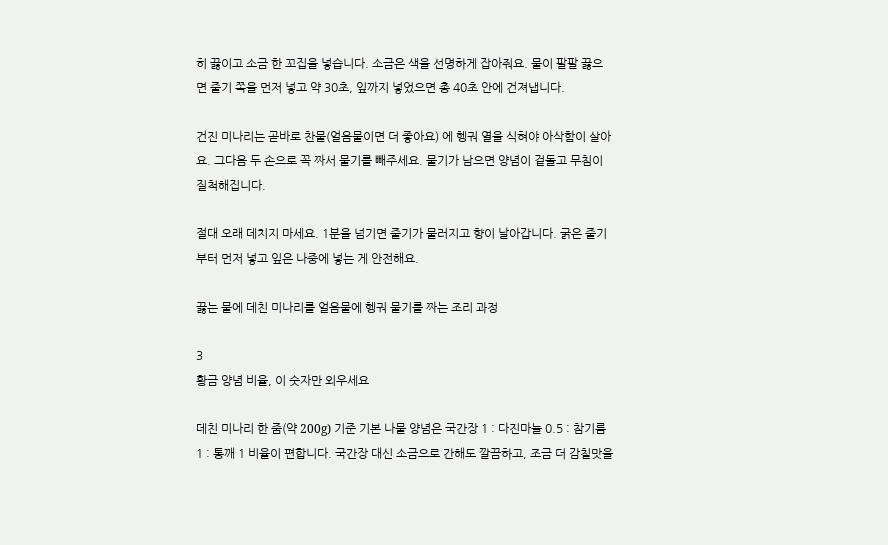히 끓이고 소금 한 꼬집을 넣습니다. 소금은 색을 선명하게 잡아줘요. 물이 팔팔 끓으면 줄기 쪽을 먼저 넣고 약 30초, 잎까지 넣었으면 총 40초 안에 건져냅니다.

건진 미나리는 곧바로 찬물(얼음물이면 더 좋아요) 에 헹궈 열을 식혀야 아삭함이 살아요. 그다음 두 손으로 꼭 짜서 물기를 빼주세요. 물기가 남으면 양념이 겉돌고 무침이 질척해집니다.

절대 오래 데치지 마세요. 1분을 넘기면 줄기가 물러지고 향이 날아갑니다. 굵은 줄기부터 먼저 넣고 잎은 나중에 넣는 게 안전해요.

끓는 물에 데친 미나리를 얼음물에 헹궈 물기를 짜는 조리 과정

3
황금 양념 비율, 이 숫자만 외우세요

데친 미나리 한 줌(약 200g) 기준 기본 나물 양념은 국간장 1 : 다진마늘 0.5 : 참기름 1 : 통깨 1 비율이 편합니다. 국간장 대신 소금으로 간해도 깔끔하고, 조금 더 감칠맛을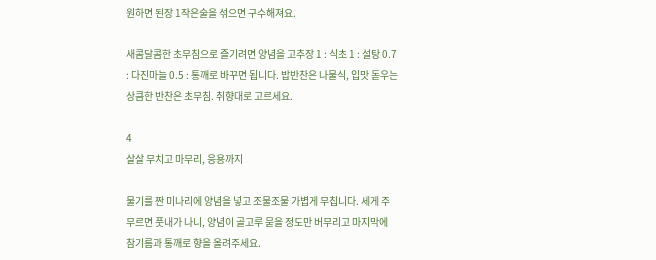원하면 된장 1작은술을 섞으면 구수해져요.

새콤달콤한 초무침으로 즐기려면 양념을 고추장 1 : 식초 1 : 설탕 0.7 : 다진마늘 0.5 : 통깨로 바꾸면 됩니다. 밥반찬은 나물식, 입맛 돋우는 상큼한 반찬은 초무침. 취향대로 고르세요.

4
살살 무치고 마무리, 응용까지

물기를 짠 미나리에 양념을 넣고 조물조물 가볍게 무칩니다. 세게 주무르면 풋내가 나니, 양념이 골고루 묻을 정도만 버무리고 마지막에 참기름과 통깨로 향을 올려주세요.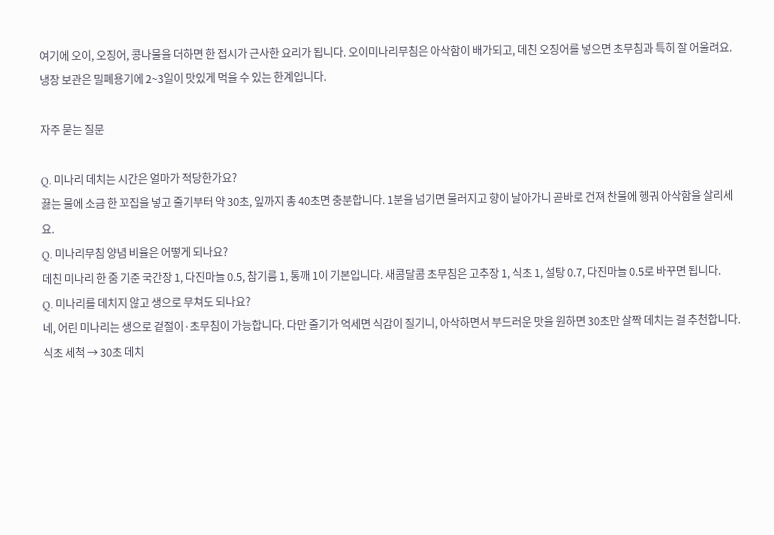여기에 오이, 오징어, 콩나물을 더하면 한 접시가 근사한 요리가 됩니다. 오이미나리무침은 아삭함이 배가되고, 데친 오징어를 넣으면 초무침과 특히 잘 어울려요. 냉장 보관은 밀폐용기에 2~3일이 맛있게 먹을 수 있는 한계입니다.

자주 묻는 질문

Q. 미나리 데치는 시간은 얼마가 적당한가요?
끓는 물에 소금 한 꼬집을 넣고 줄기부터 약 30초, 잎까지 총 40초면 충분합니다. 1분을 넘기면 물러지고 향이 날아가니 곧바로 건져 찬물에 헹궈 아삭함을 살리세요.
Q. 미나리무침 양념 비율은 어떻게 되나요?
데친 미나리 한 줌 기준 국간장 1, 다진마늘 0.5, 참기름 1, 통깨 1이 기본입니다. 새콤달콤 초무침은 고추장 1, 식초 1, 설탕 0.7, 다진마늘 0.5로 바꾸면 됩니다.
Q. 미나리를 데치지 않고 생으로 무쳐도 되나요?
네, 어린 미나리는 생으로 겉절이·초무침이 가능합니다. 다만 줄기가 억세면 식감이 질기니, 아삭하면서 부드러운 맛을 원하면 30초만 살짝 데치는 걸 추천합니다.
식초 세척 → 30초 데치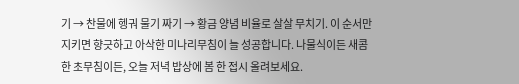기 → 찬물에 헹궈 물기 짜기 → 황금 양념 비율로 살살 무치기. 이 순서만 지키면 향긋하고 아삭한 미나리무침이 늘 성공합니다. 나물식이든 새콤한 초무침이든, 오늘 저녁 밥상에 봄 한 접시 올려보세요.